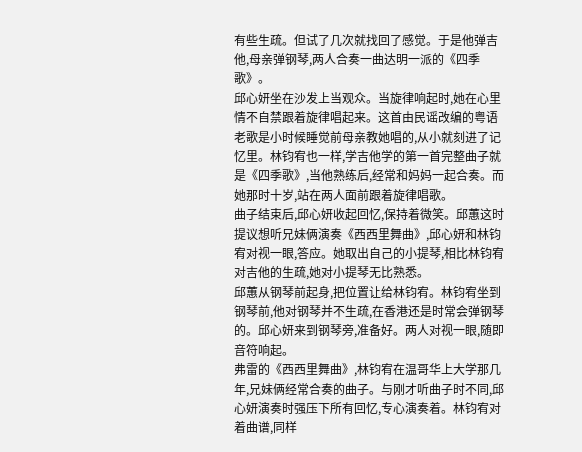有些生疏。但试了几次就找回了感觉。于是他弹吉他,母亲弹钢琴,两人合奏一曲达明一派的《四季歌》。
邱心妍坐在沙发上当观众。当旋律响起时,她在心里情不自禁跟着旋律唱起来。这首由民谣改编的粤语老歌是小时候睡觉前母亲教她唱的,从小就刻进了记忆里。林钧宥也一样,学吉他学的第一首完整曲子就是《四季歌》,当他熟练后,经常和妈妈一起合奏。而她那时十岁,站在两人面前跟着旋律唱歌。
曲子结束后,邱心妍收起回忆,保持着微笑。邱蕙这时提议想听兄妹俩演奏《西西里舞曲》,邱心妍和林钧宥对视一眼,答应。她取出自己的小提琴,相比林钧宥对吉他的生疏,她对小提琴无比熟悉。
邱蕙从钢琴前起身,把位置让给林钧宥。林钧宥坐到钢琴前,他对钢琴并不生疏,在香港还是时常会弹钢琴的。邱心妍来到钢琴旁,准备好。两人对视一眼,随即音符响起。
弗雷的《西西里舞曲》,林钧宥在温哥华上大学那几年,兄妹俩经常合奏的曲子。与刚才听曲子时不同,邱心妍演奏时强压下所有回忆,专心演奏着。林钧宥对着曲谱,同样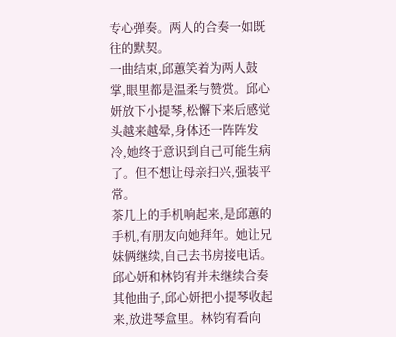专心弹奏。两人的合奏一如既往的默契。
一曲结束,邱蕙笑着为两人鼓掌,眼里都是温柔与赞赏。邱心妍放下小提琴,松懈下来后感觉头越来越晕,身体还一阵阵发冷,她终于意识到自己可能生病了。但不想让母亲扫兴,强装平常。
茶几上的手机响起来,是邱蕙的手机,有朋友向她拜年。她让兄妹俩继续,自己去书房接电话。
邱心妍和林钧宥并未继续合奏其他曲子,邱心妍把小提琴收起来,放进琴盒里。林钧宥看向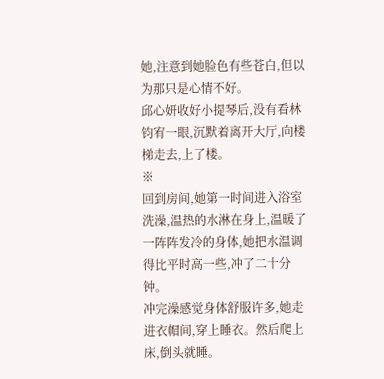她,注意到她脸色有些苍白,但以为那只是心情不好。
邱心妍收好小提琴后,没有看林钧宥一眼,沉默着离开大厅,向楼梯走去,上了楼。
※
回到房间,她第一时间进入浴室洗澡,温热的水淋在身上,温暖了一阵阵发冷的身体,她把水温调得比平时高一些,冲了二十分钟。
冲完澡感觉身体舒服许多,她走进衣帽间,穿上睡衣。然后爬上床,倒头就睡。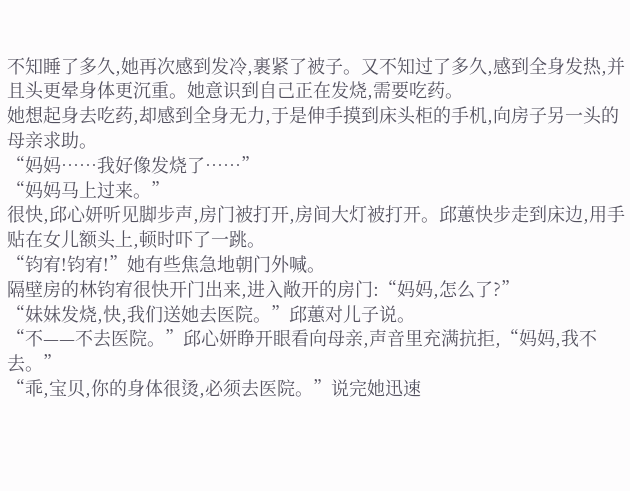不知睡了多久,她再次感到发冷,裹紧了被子。又不知过了多久,感到全身发热,并且头更晕身体更沉重。她意识到自己正在发烧,需要吃药。
她想起身去吃药,却感到全身无力,于是伸手摸到床头柜的手机,向房子另一头的母亲求助。
“妈妈……我好像发烧了……”
“妈妈马上过来。”
很快,邱心妍听见脚步声,房门被打开,房间大灯被打开。邱蕙快步走到床边,用手贴在女儿额头上,顿时吓了一跳。
“钧宥!钧宥!”她有些焦急地朝门外喊。
隔壁房的林钧宥很快开门出来,进入敞开的房门:“妈妈,怎么了?”
“妹妹发烧,快,我们送她去医院。”邱蕙对儿子说。
“不——不去医院。”邱心妍睁开眼看向母亲,声音里充满抗拒,“妈妈,我不去。”
“乖,宝贝,你的身体很烫,必须去医院。”说完她迅速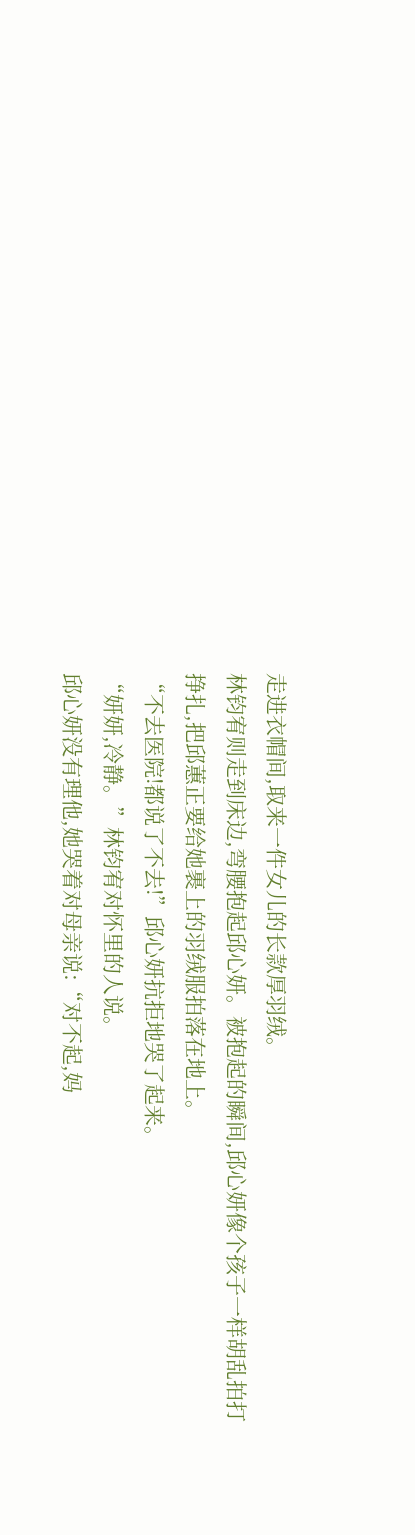走进衣帽间,取来一件女儿的长款厚羽绒。
林钧宥则走到床边,弯腰抱起邱心妍。被抱起的瞬间,邱心妍像个孩子一样胡乱拍打挣扎,把邱蕙正要给她裹上的羽绒服拍落在地上。
“不去医院!都说了不去!”邱心妍抗拒地哭了起来。
“妍妍,冷静。”林钧宥对怀里的人说。
邱心妍没有理他,她哭着对母亲说:“对不起,妈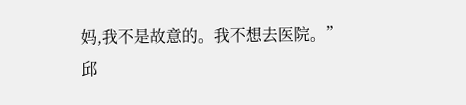妈,我不是故意的。我不想去医院。”
邱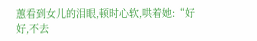蕙看到女儿的泪眼,顿时心软,哄着她:“好好,不去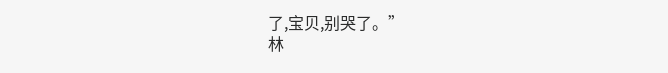了,宝贝,别哭了。”
林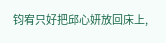钧宥只好把邱心妍放回床上,